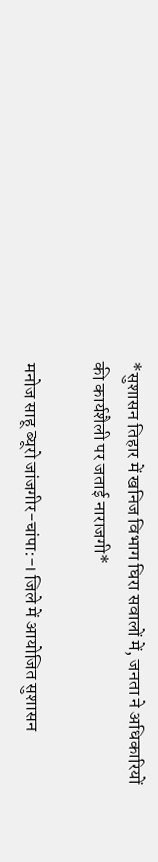*सुशासन तिहार में खनिज विभाग घिरा सवालों में, जनता ने अधिकारियों की कार्यशैली पर जताई नाराजगी*

मनोज साहू ब्यूरो जांजगीर-चांपा:-। जिले में आयोजित सुशासन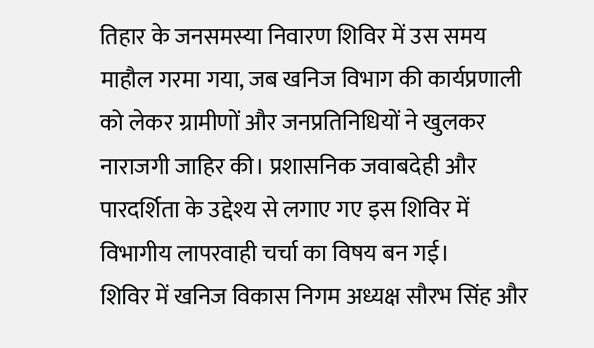तिहार के जनसमस्या निवारण शिविर में उस समय माहौल गरमा गया, जब खनिज विभाग की कार्यप्रणाली को लेकर ग्रामीणों और जनप्रतिनिधियों ने खुलकर नाराजगी जाहिर की। प्रशासनिक जवाबदेही और पारदर्शिता के उद्देश्य से लगाए गए इस शिविर में विभागीय लापरवाही चर्चा का विषय बन गई।
शिविर में खनिज विकास निगम अध्यक्ष सौरभ सिंह और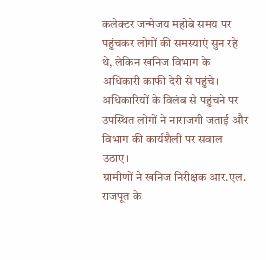कलेक्टर जन्मेजय महोबे समय पर पहुंचकर लोगों की समस्याएं सुन रहे थे, लेकिन खनिज विभाग के अधिकारी काफी देरी से पहुंचे। अधिकारियों के विलंब से पहुंचने पर उपस्थित लोगों ने नाराजगी जताई और विभाग की कार्यशैली पर सवाल उठाए।
ग्रामीणों ने खनिज निरीक्षक आर.एल. राजपूत के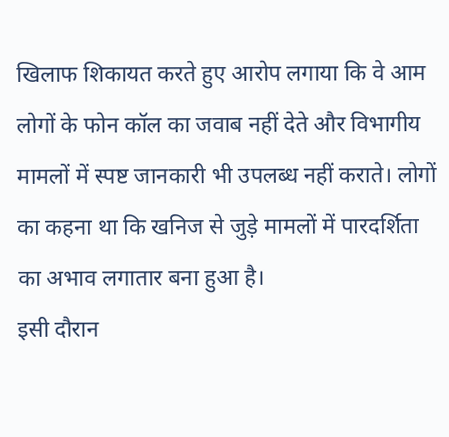खिलाफ शिकायत करते हुए आरोप लगाया कि वे आम लोगों के फोन कॉल का जवाब नहीं देते और विभागीय मामलों में स्पष्ट जानकारी भी उपलब्ध नहीं कराते। लोगों का कहना था कि खनिज से जुड़े मामलों में पारदर्शिता का अभाव लगातार बना हुआ है।
इसी दौरान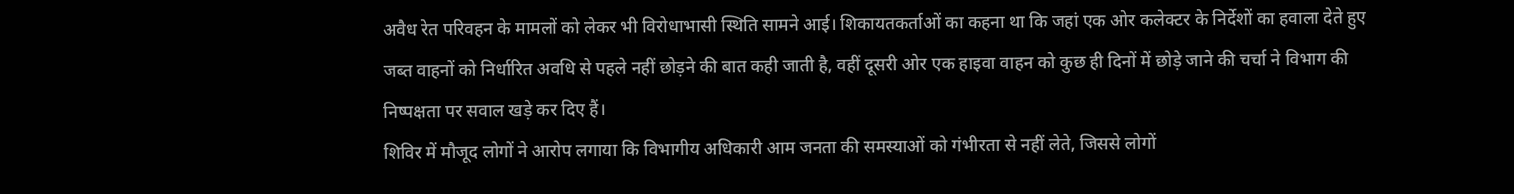अवैध रेत परिवहन के मामलों को लेकर भी विरोधाभासी स्थिति सामने आई। शिकायतकर्ताओं का कहना था कि जहां एक ओर कलेक्टर के निर्देशों का हवाला देते हुए जब्त वाहनों को निर्धारित अवधि से पहले नहीं छोड़ने की बात कही जाती है, वहीं दूसरी ओर एक हाइवा वाहन को कुछ ही दिनों में छोड़े जाने की चर्चा ने विभाग की निष्पक्षता पर सवाल खड़े कर दिए हैं।
शिविर में मौजूद लोगों ने आरोप लगाया कि विभागीय अधिकारी आम जनता की समस्याओं को गंभीरता से नहीं लेते, जिससे लोगों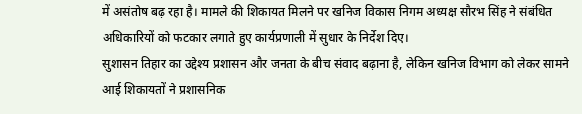में असंतोष बढ़ रहा है। मामले की शिकायत मिलने पर खनिज विकास निगम अध्यक्ष सौरभ सिंह ने संबंधित अधिकारियों को फटकार लगाते हुए कार्यप्रणाली में सुधार के निर्देश दिए।
सुशासन तिहार का उद्देश्य प्रशासन और जनता के बीच संवाद बढ़ाना है, लेकिन खनिज विभाग को लेकर सामने आई शिकायतों ने प्रशासनिक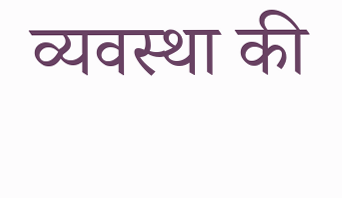व्यवस्था की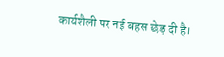कार्यशैली पर नई बहस छेड़ दी है।